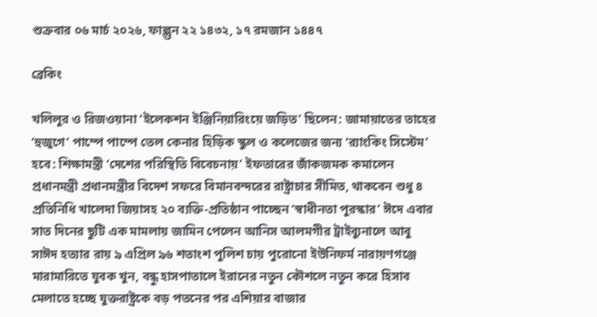শুক্রবার ০৬ মার্চ ২০২৬, ফাল্গুন ২২ ১৪৩২, ১৭ রমজান ১৪৪৭

ব্রেকিং

খলিলুর ও রিজওয়ানা ‘ইলেকশন ইঞ্জিনিয়ারিংয়ে জড়িত’ ছিলেন: জামায়াতের তাহের ‘হুজুগে’ পাম্পে পাম্পে তেল কেনার হিড়িক স্কুল ও কলেজের জন্য ‘র‍্যাংকিং সিস্টেম’ হবে: শিক্ষামন্ত্রী ‘দেশের পরিস্থিতি বিবেচনায়’ ইফতারের জাঁকজমক কমালেন প্রধানমন্ত্রী প্রধানমন্ত্রীর বিদেশ সফরে বিমানবন্দরের রাষ্ট্রাচার সীমিত, থাকবেন শুধু ৪ প্রতিনিধি খালেদা জিয়াসহ ২০ ব্যক্তি-প্রতিষ্ঠান পাচ্ছেন ‘স্বাধীনতা পুরস্কার’ ঈদে এবার সাত দিনের ছুটি এক মামলায় জামিন পেলেন আনিস আলমগীর ট্রাইব্যুনালে আবু সাঈদ হত্যার রায় ৯ এপ্রিল ৯৬ শতাংশ পুলিশ চায় পুরোনো ইউনিফর্ম নারায়ণগঞ্জে মারামারিতে যুবক খুন, বন্ধু হাসপাতালে ইরানের নতুন কৌশলে নতুন করে হিসাব মেলাতে হচ্ছে যুক্তরাষ্ট্রকে বড় পতনের পর এশিয়ার বাজার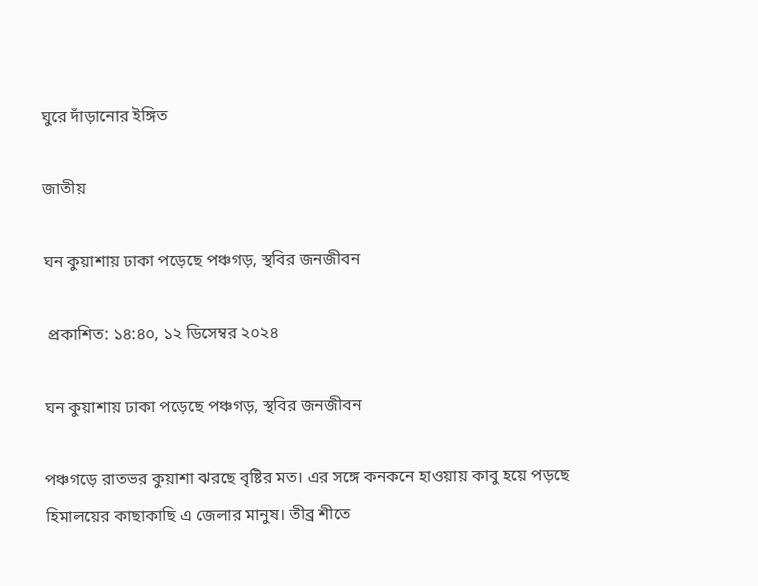ঘুরে দাঁড়ানোর ইঙ্গিত

জাতীয়

ঘন কুয়াশায় ঢাকা পড়েছে পঞ্চগড়, স্থবির জনজীবন

 প্রকাশিত: ১৪:৪০, ১২ ডিসেম্বর ২০২৪

ঘন কুয়াশায় ঢাকা পড়েছে পঞ্চগড়, স্থবির জনজীবন

পঞ্চগড়ে রাতভর কুয়াশা ঝরছে বৃষ্টির মত। এর সঙ্গে কনকনে হাওয়ায় কাবু হয়ে পড়ছে হিমালয়ের কাছাকাছি এ জেলার মানুষ। তীব্র শীতে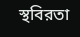স্থবিরতা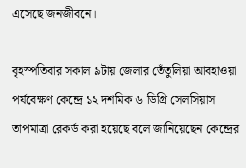এসেছে জনজীবনে।

বৃহস্পতিবার সকাল ৯টায় জেলার তেঁতুলিয়া আবহাওয়া পর্যবেক্ষণ কেন্দ্রে ১২ দশমিক ৬ ডিগ্রি সেলসিয়াস তাপমাত্রা রেকর্ড করা হয়েছে বলে জানিয়েছেন কেন্দ্রের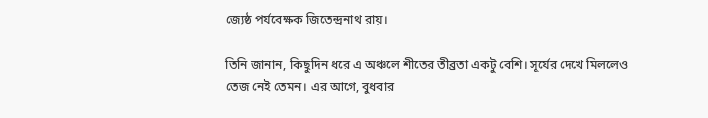জ্যেষ্ঠ পর্যবেক্ষক জিতেন্দ্রনাথ রায়।

তিনি জানান, কিছুদিন ধরে এ অঞ্চলে শীতের তীব্রতা একটু বেশি। সূর্যের দেখে মিললেও তেজ নেই তেমন। এর আগে, বুধবার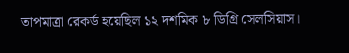তাপমাত্রা রেকর্ড হয়েছিল ১২ দশমিক ৮ ডিগ্রি সেলসিয়াস।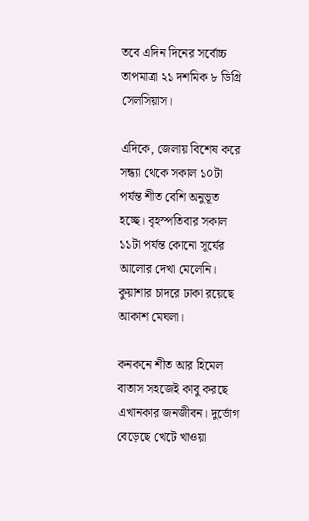তবে এদিন দিনের সর্বোচ্চ তাপমাত্রা ২১ দশমিক ৮ ডিগ্রি সেলসিয়াস।

এদিকে, জেলায় বিশেষ করে সন্ধ্যা থেকে সকাল ১০টা পর্যন্ত শীত বেশি অনুভূত হচ্ছে। বৃহস্পতিবার সকাল ১১টা পর্যন্ত কোনো সূর্যের আলোর দেখা মেলেনি। কুয়াশার চাদরে ঢাকা রয়েছে আকাশ মেঘলা।

কনকনে শীত আর হিমেল বাতাস সহজেই কাবু করছে এখানকার জনজীবন। দুর্ভোগ বেড়েছে খেটে খাওয়া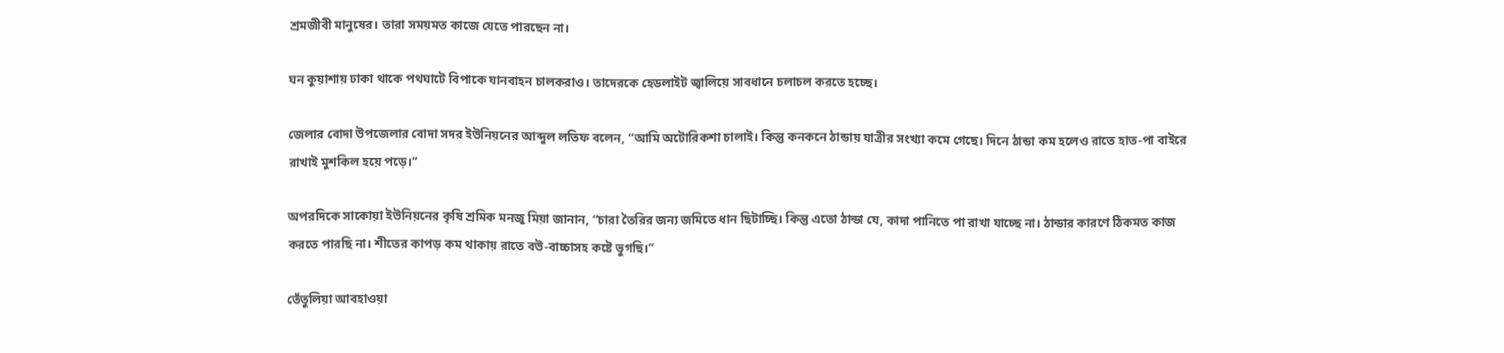শ্রমজীবী মানুষের। তারা সময়মত কাজে যেতে পারছেন না।

ঘন কুয়াশায় ঢাকা থাকে পথঘাটে বিপাকে যানবাহন চালকরাও। তাদেরকে হেডলাইট জ্বালিয়ে সাবধানে চলাচল করতে হচ্ছে।

জেলার বোদা উপজেলার বোদা সদর ইউনিয়নের আব্দুল লতিফ বলেন, “আমি অটোরিকশা চালাই। কিন্তু কনকনে ঠান্ডায় যাত্রীর সংখ্যা কমে গেছে। দিনে ঠান্ডা কম হলেও রাতে হাত-পা বাইরে রাখাই মুশকিল হয়ে পড়ে।”

অপরদিকে সাকোয়া ইউনিয়নের কৃষি শ্রমিক মনজু মিয়া জানান, “চারা তৈরির জন্য জমিতে ধান ছিটাচ্ছি। কিন্তু এতো ঠান্ডা যে, কাদা পানিতে পা রাখা যাচ্ছে না। ঠান্ডার কারণে ঠিকমত কাজ করতে পারছি না। শীতের কাপড় কম থাকায় রাতে বউ-বাচ্চাসহ কষ্টে ভুগছি।”

তেঁতুলিয়া আবহাওয়া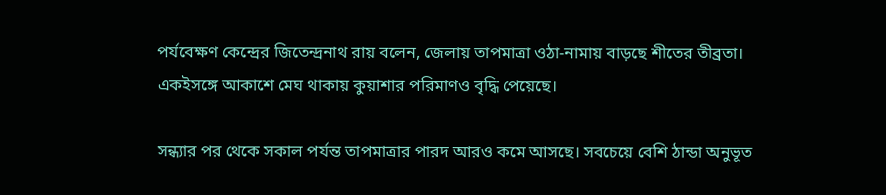পর্যবেক্ষণ কেন্দ্রের জিতেন্দ্রনাথ রায় বলেন, জেলায় তাপমাত্রা ওঠা-নামায় বাড়ছে শীতের তীব্রতা। একইসঙ্গে আকাশে মেঘ থাকায় কুয়াশার পরিমাণও বৃদ্ধি পেয়েছে।

সন্ধ্যার পর থেকে সকাল পর্যন্ত তাপমাত্রার পারদ আরও কমে আসছে। সবচেয়ে বেশি ঠান্ডা অনুভূত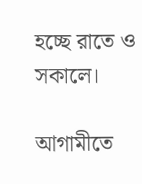হচ্ছে রাতে ও সকালে।

আগামীতে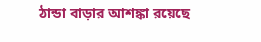ঠান্ডা বাড়ার আশঙ্কা রয়েছে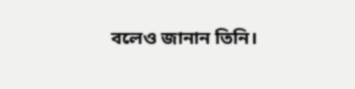বলেও জানান তিনি।